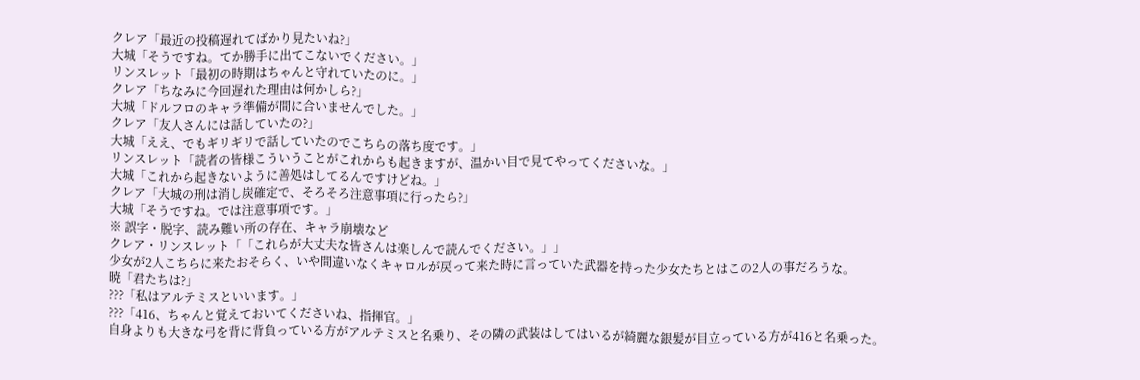クレア「最近の投稿遅れてばかり見たいね?」
大城「そうですね。てか勝手に出てこないでください。」
リンスレット「最初の時期はちゃんと守れていたのに。」
クレア「ちなみに今回遅れた理由は何かしら?」
大城「ドルフロのキャラ準備が間に合いませんでした。」
クレア「友人さんには話していたの?」
大城「ええ、でもギリギリで話していたのでこちらの落ち度です。」
リンスレット「読者の皆様こういうことがこれからも起きますが、温かい目で見てやってくださいな。」
大城「これから起きないように善処はしてるんですけどね。」
クレア「大城の刑は消し炭確定で、そろそろ注意事項に行ったら?」
大城「そうですね。では注意事項です。」
※ 誤字・脱字、読み難い所の存在、キャラ崩壊など
クレア・リンスレット「「これらが大丈夫な皆さんは楽しんで読んでください。」」
少女が2人こちらに来たおそらく、いや間違いなくキャロルが戻って来た時に言っていた武器を持った少女たちとはこの2人の事だろうな。
暁「君たちは?」
???「私はアルテミスといいます。」
???「416、ちゃんと覚えておいてくださいね、指揮官。」
自身よりも大きな弓を背に背負っている方がアルテミスと名乗り、その隣の武装はしてはいるが綺麗な銀髪が目立っている方が416と名乗った。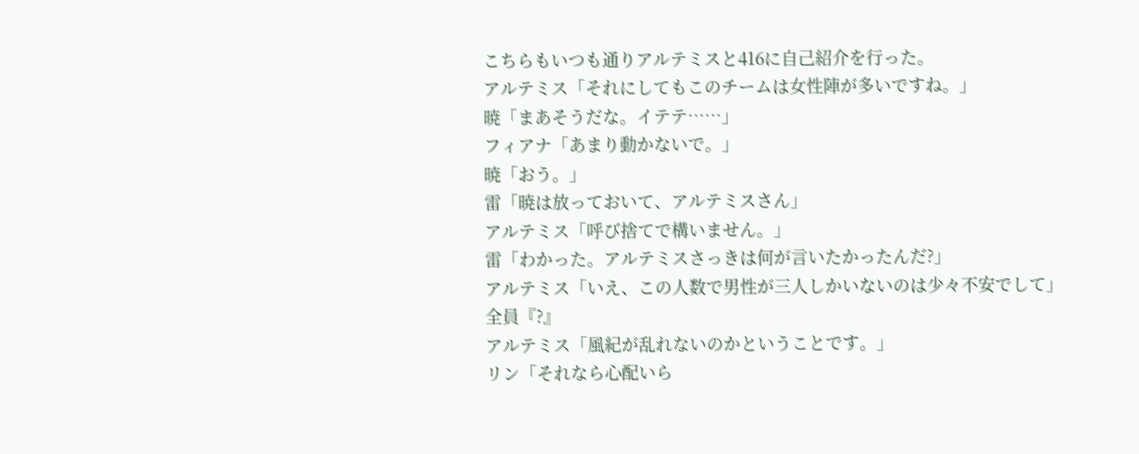こちらもいつも通りアルテミスと416に自己紹介を行った。
アルテミス「それにしてもこのチームは女性陣が多いですね。」
暁「まあそうだな。イテテ……」
フィアナ「あまり動かないで。」
暁「おう。」
雷「暁は放っておいて、アルテミスさん」
アルテミス「呼び捨てで構いません。」
雷「わかった。アルテミスさっきは何が言いたかったんだ?」
アルテミス「いえ、この人数で男性が三人しかいないのは少々不安でして」
全員『?』
アルテミス「風紀が乱れないのかということです。」
リン「それなら心配いら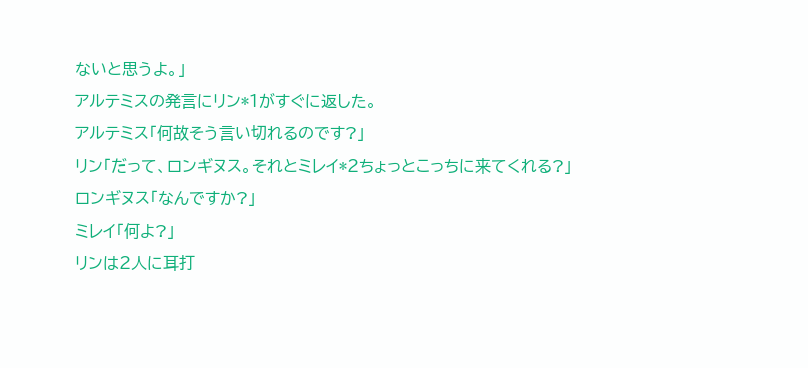ないと思うよ。」
アルテミスの発言にリン*1がすぐに返した。
アルテミス「何故そう言い切れるのです?」
リン「だって、ロンギヌス。それとミレイ*2ちょっとこっちに来てくれる?」
ロンギヌス「なんですか?」
ミレイ「何よ?」
リンは2人に耳打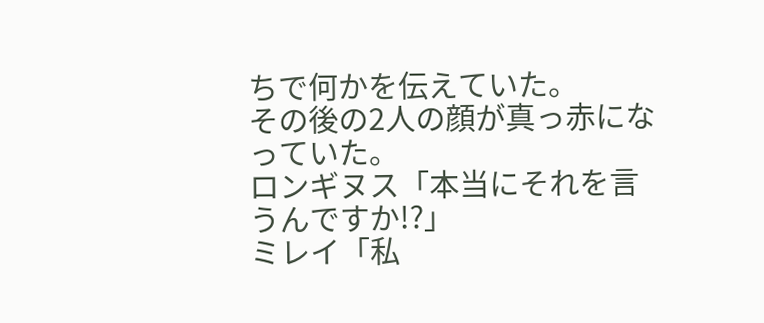ちで何かを伝えていた。
その後の2人の顔が真っ赤になっていた。
ロンギヌス「本当にそれを言うんですか!?」
ミレイ「私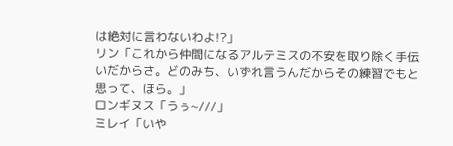は絶対に言わないわよ!?」
リン「これから仲間になるアルテミスの不安を取り除く手伝いだからさ。どのみち、いずれ言うんだからその練習でもと思って、ほら。」
ロンギヌス「うぅ~///」
ミレイ「いや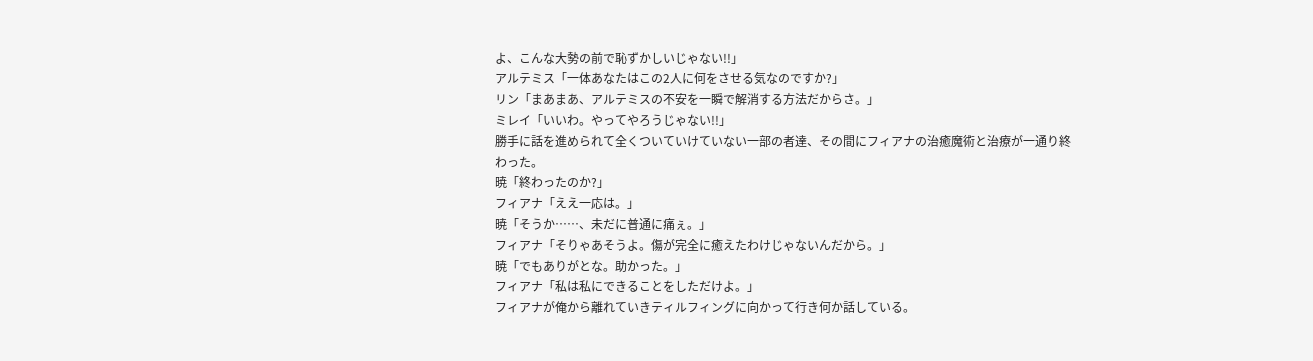よ、こんな大勢の前で恥ずかしいじゃない!!」
アルテミス「一体あなたはこの2人に何をさせる気なのですか?」
リン「まあまあ、アルテミスの不安を一瞬で解消する方法だからさ。」
ミレイ「いいわ。やってやろうじゃない!!」
勝手に話を進められて全くついていけていない一部の者達、その間にフィアナの治癒魔術と治療が一通り終わった。
暁「終わったのか?」
フィアナ「ええ一応は。」
暁「そうか……、未だに普通に痛ぇ。」
フィアナ「そりゃあそうよ。傷が完全に癒えたわけじゃないんだから。」
暁「でもありがとな。助かった。」
フィアナ「私は私にできることをしただけよ。」
フィアナが俺から離れていきティルフィングに向かって行き何か話している。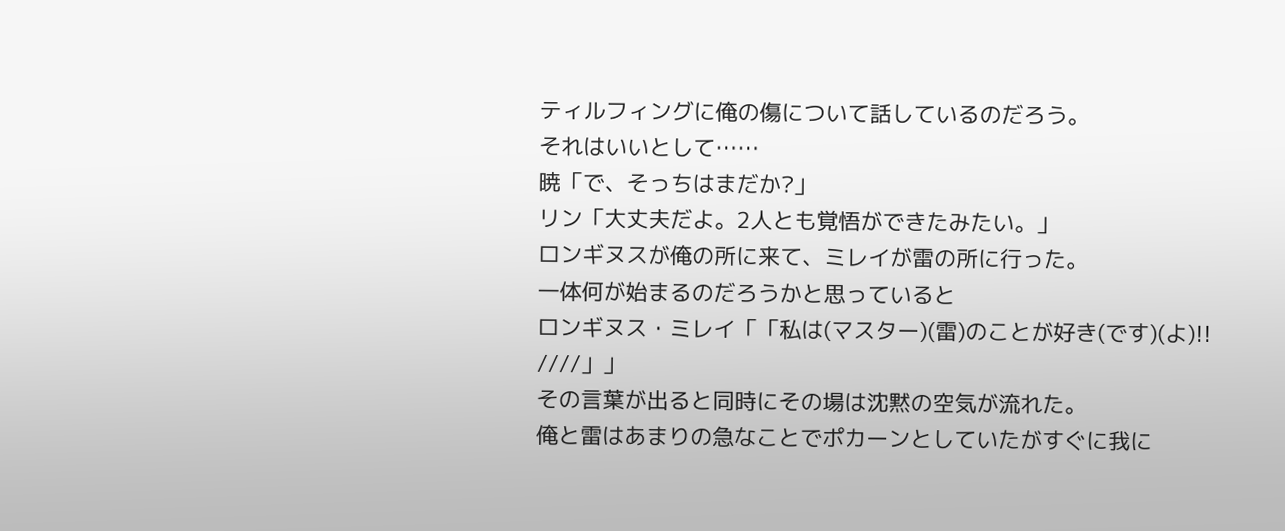ティルフィングに俺の傷について話しているのだろう。
それはいいとして……
暁「で、そっちはまだか?」
リン「大丈夫だよ。2人とも覚悟ができたみたい。」
ロンギヌスが俺の所に来て、ミレイが雷の所に行った。
一体何が始まるのだろうかと思っていると
ロンギヌス・ミレイ「「私は(マスター)(雷)のことが好き(です)(よ)!! ////」」
その言葉が出ると同時にその場は沈黙の空気が流れた。
俺と雷はあまりの急なことでポカーンとしていたがすぐに我に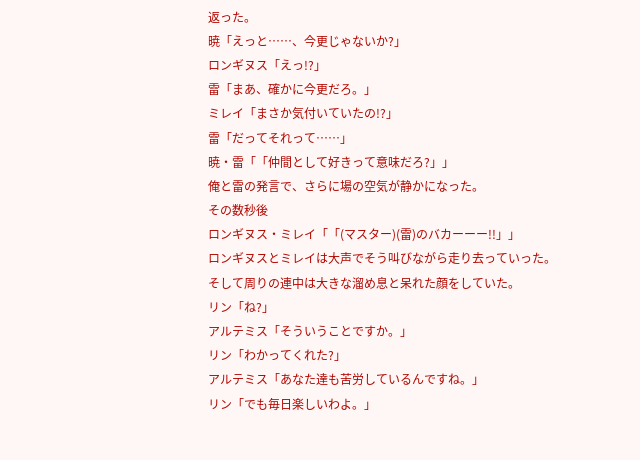返った。
暁「えっと……、今更じゃないか?」
ロンギヌス「えっ!?」
雷「まあ、確かに今更だろ。」
ミレイ「まさか気付いていたの!?」
雷「だってそれって……」
暁・雷「「仲間として好きって意味だろ?」」
俺と雷の発言で、さらに場の空気が静かになった。
その数秒後
ロンギヌス・ミレイ「「(マスター)(雷)のバカーーー!!」」
ロンギヌスとミレイは大声でそう叫びながら走り去っていった。
そして周りの連中は大きな溜め息と呆れた顔をしていた。
リン「ね?」
アルテミス「そういうことですか。」
リン「わかってくれた?」
アルテミス「あなた達も苦労しているんですね。」
リン「でも毎日楽しいわよ。」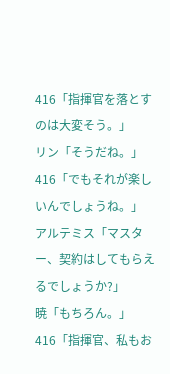416「指揮官を落とすのは大変そう。」
リン「そうだね。」
416「でもそれが楽しいんでしょうね。」
アルテミス「マスター、契約はしてもらえるでしょうか?」
暁「もちろん。」
416「指揮官、私もお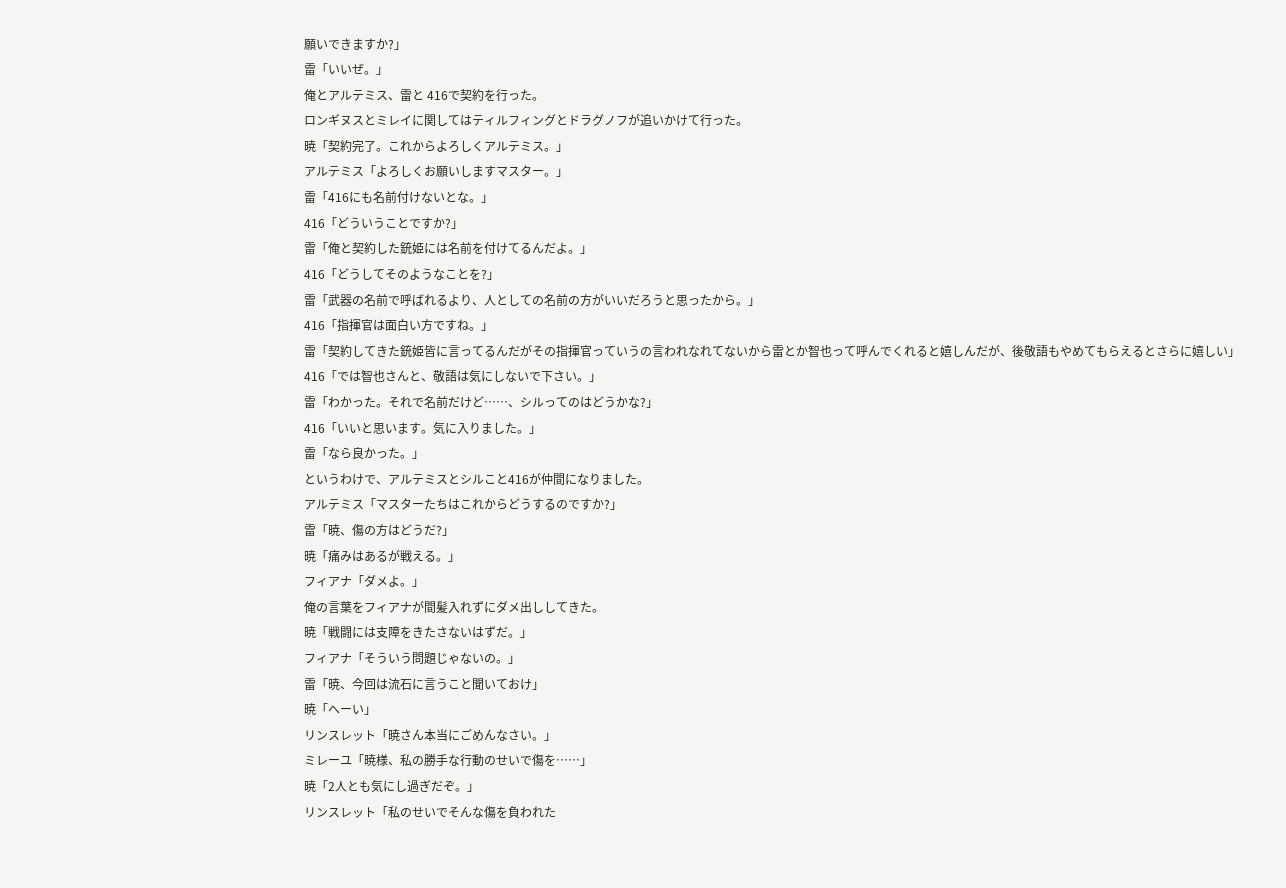願いできますか?」
雷「いいぜ。」
俺とアルテミス、雷と 416で契約を行った。
ロンギヌスとミレイに関してはティルフィングとドラグノフが追いかけて行った。
暁「契約完了。これからよろしくアルテミス。」
アルテミス「よろしくお願いしますマスター。」
雷「416にも名前付けないとな。」
416「どういうことですか?」
雷「俺と契約した銃姫には名前を付けてるんだよ。」
416「どうしてそのようなことを?」
雷「武器の名前で呼ばれるより、人としての名前の方がいいだろうと思ったから。」
416「指揮官は面白い方ですね。」
雷「契約してきた銃姫皆に言ってるんだがその指揮官っていうの言われなれてないから雷とか智也って呼んでくれると嬉しんだが、後敬語もやめてもらえるとさらに嬉しい」
416「では智也さんと、敬語は気にしないで下さい。」
雷「わかった。それで名前だけど……、シルってのはどうかな?」
416「いいと思います。気に入りました。」
雷「なら良かった。」
というわけで、アルテミスとシルこと416が仲間になりました。
アルテミス「マスターたちはこれからどうするのですか?」
雷「暁、傷の方はどうだ?」
暁「痛みはあるが戦える。」
フィアナ「ダメよ。」
俺の言葉をフィアナが間髪入れずにダメ出ししてきた。
暁「戦闘には支障をきたさないはずだ。」
フィアナ「そういう問題じゃないの。」
雷「暁、今回は流石に言うこと聞いておけ」
暁「へーい」
リンスレット「暁さん本当にごめんなさい。」
ミレーユ「暁様、私の勝手な行動のせいで傷を……」
暁「2人とも気にし過ぎだぞ。」
リンスレット「私のせいでそんな傷を負われた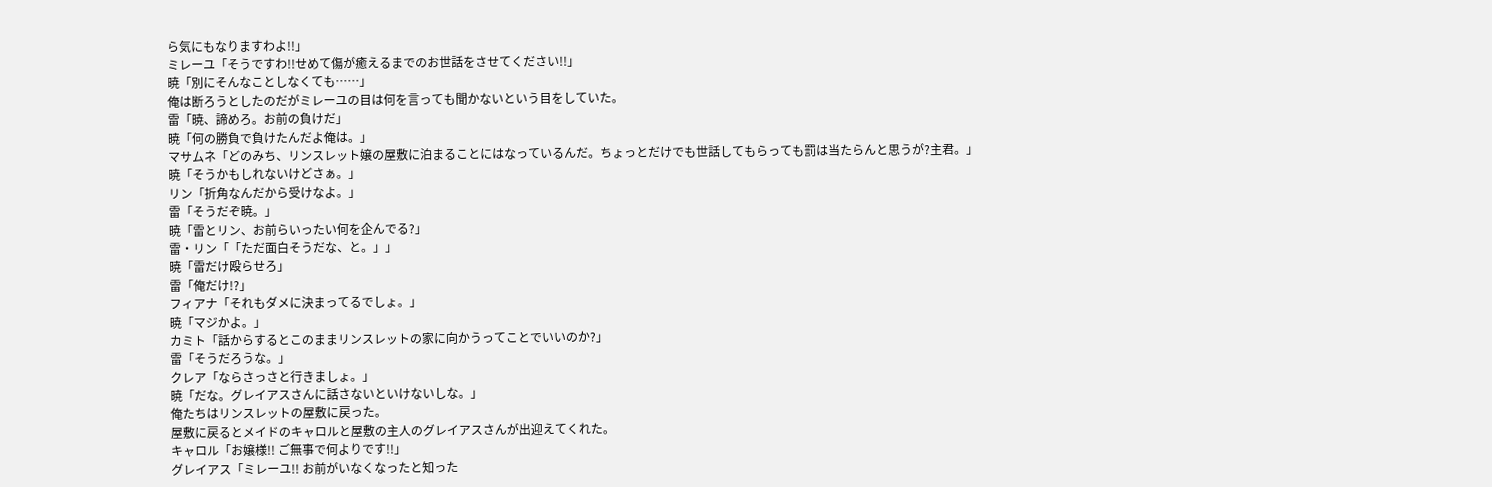ら気にもなりますわよ!!」
ミレーユ「そうですわ!!せめて傷が癒えるまでのお世話をさせてください!!」
暁「別にそんなことしなくても……」
俺は断ろうとしたのだがミレーユの目は何を言っても聞かないという目をしていた。
雷「暁、諦めろ。お前の負けだ」
暁「何の勝負で負けたんだよ俺は。」
マサムネ「どのみち、リンスレット嬢の屋敷に泊まることにはなっているんだ。ちょっとだけでも世話してもらっても罰は当たらんと思うが?主君。」
暁「そうかもしれないけどさぁ。」
リン「折角なんだから受けなよ。」
雷「そうだぞ暁。」
暁「雷とリン、お前らいったい何を企んでる?」
雷・リン「「ただ面白そうだな、と。」」
暁「雷だけ殴らせろ」
雷「俺だけ!?」
フィアナ「それもダメに決まってるでしょ。」
暁「マジかよ。」
カミト「話からするとこのままリンスレットの家に向かうってことでいいのか?」
雷「そうだろうな。」
クレア「ならさっさと行きましょ。」
暁「だな。グレイアスさんに話さないといけないしな。」
俺たちはリンスレットの屋敷に戻った。
屋敷に戻るとメイドのキャロルと屋敷の主人のグレイアスさんが出迎えてくれた。
キャロル「お嬢様!! ご無事で何よりです!!」
グレイアス「ミレーユ!! お前がいなくなったと知った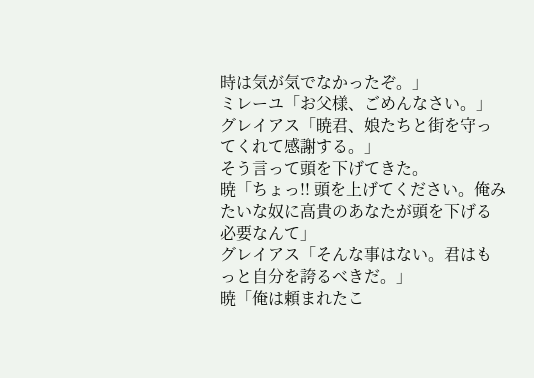時は気が気でなかったぞ。」
ミレーユ「お父様、ごめんなさい。」
グレイアス「暁君、娘たちと街を守ってくれて感謝する。」
そう言って頭を下げてきた。
暁「ちょっ!! 頭を上げてください。俺みたいな奴に高貴のあなたが頭を下げる必要なんて」
グレイアス「そんな事はない。君はもっと自分を誇るべきだ。」
暁「俺は頼まれたこ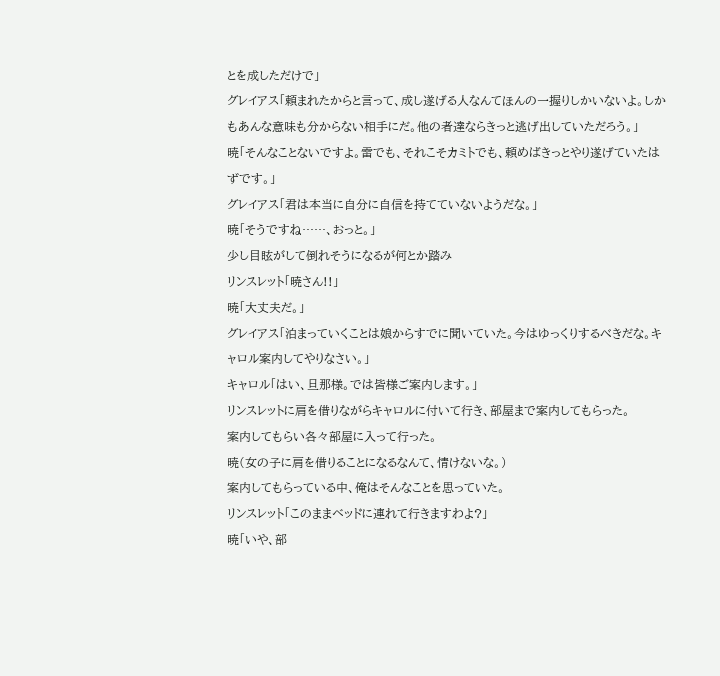とを成しただけで」
グレイアス「頼まれたからと言って、成し遂げる人なんてほんの一握りしかいないよ。しかもあんな意味も分からない相手にだ。他の者達ならきっと逃げ出していただろう。」
暁「そんなことないですよ。雷でも、それこそカミトでも、頼めばきっとやり遂げていたはずです。」
グレイアス「君は本当に自分に自信を持てていないようだな。」
暁「そうですね……、おっと。」
少し目眩がして倒れそうになるが何とか踏み
リンスレット「暁さん!!」
暁「大丈夫だ。」
グレイアス「泊まっていくことは娘からすでに聞いていた。今はゆっくりするべきだな。キャロル案内してやりなさい。」
キャロル「はい、旦那様。では皆様ご案内します。」
リンスレットに肩を借りながらキャロルに付いて行き、部屋まで案内してもらった。
案内してもらい各々部屋に入って行った。
暁(女の子に肩を借りることになるなんて、情けないな。)
案内してもらっている中、俺はそんなことを思っていた。
リンスレット「このままベッドに連れて行きますわよ?」
暁「いや、部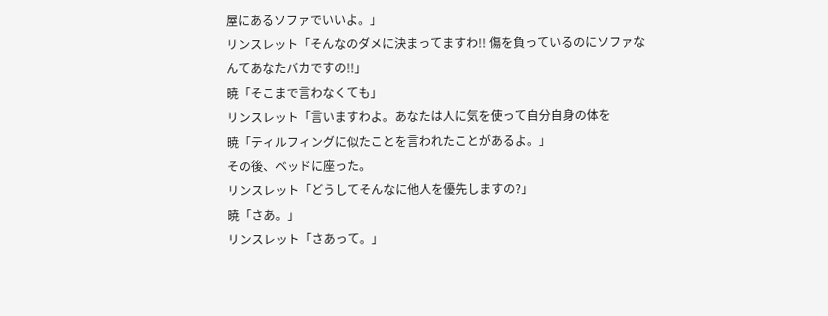屋にあるソファでいいよ。」
リンスレット「そんなのダメに決まってますわ!! 傷を負っているのにソファなんてあなたバカですの!!」
暁「そこまで言わなくても」
リンスレット「言いますわよ。あなたは人に気を使って自分自身の体を
暁「ティルフィングに似たことを言われたことがあるよ。」
その後、ベッドに座った。
リンスレット「どうしてそんなに他人を優先しますの?」
暁「さあ。」
リンスレット「さあって。」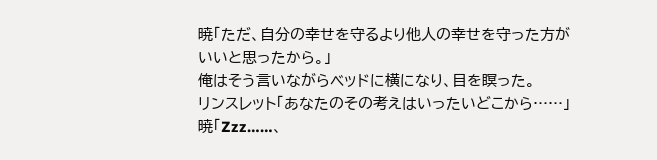暁「ただ、自分の幸せを守るより他人の幸せを守った方がいいと思ったから。」
俺はそう言いながらベッドに横になり、目を瞑った。
リンスレット「あなたのその考えはいったいどこから……」
暁「Zzz……、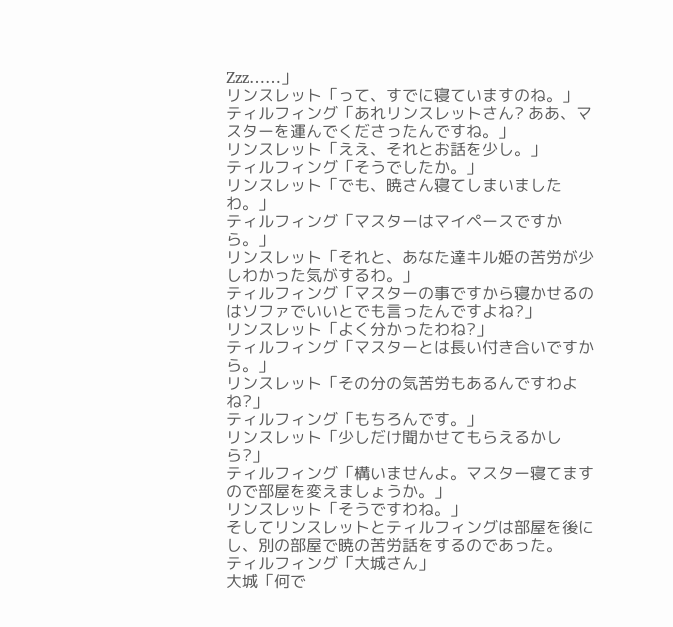Zzz……」
リンスレット「って、すでに寝ていますのね。」
ティルフィング「あれリンスレットさん? ああ、マスターを運んでくださったんですね。」
リンスレット「ええ、それとお話を少し。」
ティルフィング「そうでしたか。」
リンスレット「でも、暁さん寝てしまいましたわ。」
ティルフィング「マスターはマイペースですから。」
リンスレット「それと、あなた達キル姫の苦労が少しわかった気がするわ。」
ティルフィング「マスターの事ですから寝かせるのはソファでいいとでも言ったんですよね?」
リンスレット「よく分かったわね?」
ティルフィング「マスターとは長い付き合いですから。」
リンスレット「その分の気苦労もあるんですわよね?」
ティルフィング「もちろんです。」
リンスレット「少しだけ聞かせてもらえるかしら?」
ティルフィング「構いませんよ。マスター寝てますので部屋を変えましょうか。」
リンスレット「そうですわね。」
そしてリンスレットとティルフィングは部屋を後にし、別の部屋で暁の苦労話をするのであった。
ティルフィング「大城さん」
大城「何で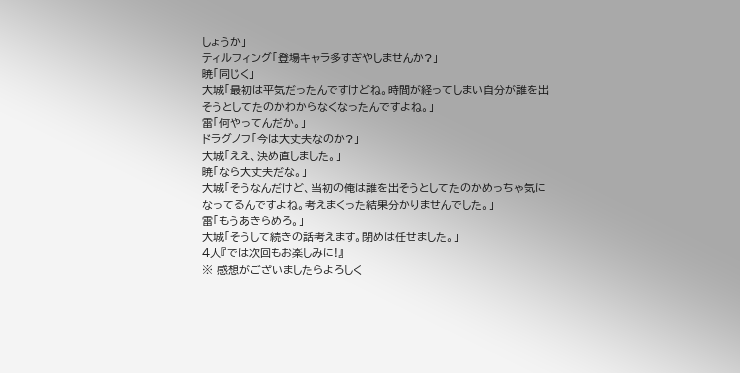しょうか」
ティルフィング「登場キャラ多すぎやしませんか?」
暁「同じく」
大城「最初は平気だったんですけどね。時間が経ってしまい自分が誰を出そうとしてたのかわからなくなったんですよね。」
雷「何やってんだか。」
ドラグノフ「今は大丈夫なのか?」
大城「ええ、決め直しました。」
暁「なら大丈夫だな。」
大城「そうなんだけど、当初の俺は誰を出そうとしてたのかめっちゃ気になってるんですよね。考えまくった結果分かりませんでした。」
雷「もうあきらめろ。」
大城「そうして続きの話考えます。閉めは任せました。」
4人『では次回もお楽しみに!』
※ 感想がございましたらよろしく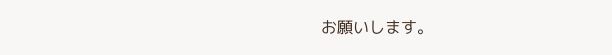お願いします。